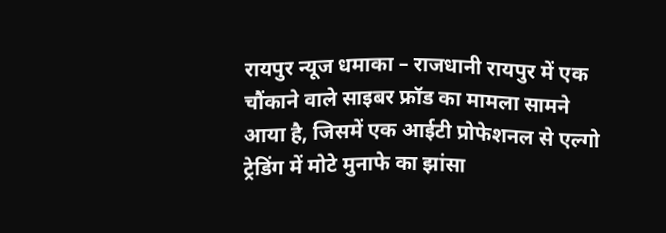रायपुर न्यूज धमाका – राजधानी रायपुर में एक चौंकाने वाले साइबर फ्रॉड का मामला सामने आया है, जिसमें एक आईटी प्रोफेशनल से एल्गो ट्रेडिंग में मोटे मुनाफे का झांसा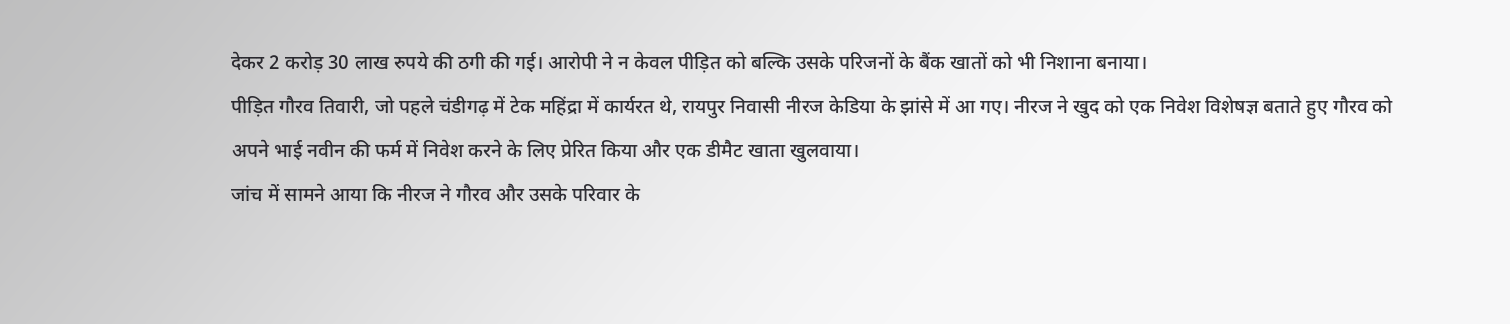देकर 2 करोड़ 30 लाख रुपये की ठगी की गई। आरोपी ने न केवल पीड़ित को बल्कि उसके परिजनों के बैंक खातों को भी निशाना बनाया।
पीड़ित गौरव तिवारी, जो पहले चंडीगढ़ में टेक महिंद्रा में कार्यरत थे, रायपुर निवासी नीरज केडिया के झांसे में आ गए। नीरज ने खुद को एक निवेश विशेषज्ञ बताते हुए गौरव को अपने भाई नवीन की फर्म में निवेश करने के लिए प्रेरित किया और एक डीमैट खाता खुलवाया।
जांच में सामने आया कि नीरज ने गौरव और उसके परिवार के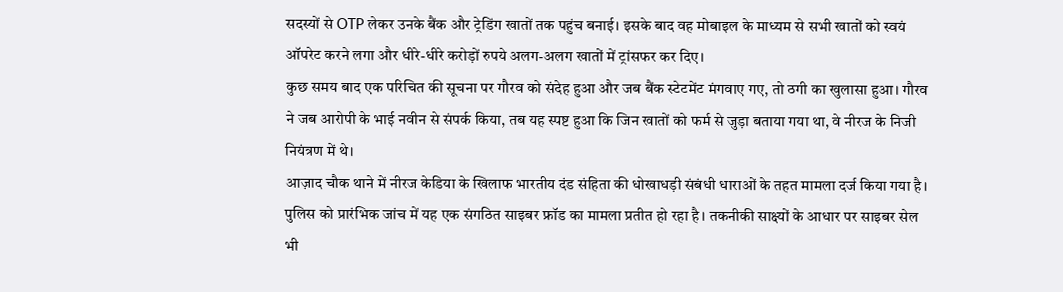सदस्यों से OTP लेकर उनके बैंक और ट्रेडिंग खातों तक पहुंच बनाई। इसके बाद वह मोबाइल के माध्यम से सभी खातों को स्वयं ऑपरेट करने लगा और धीरे-धीरे करोड़ों रुपये अलग-अलग खातों में ट्रांसफर कर दिए।
कुछ समय बाद एक परिचित की सूचना पर गौरव को संदेह हुआ और जब बैंक स्टेटमेंट मंगवाए गए, तो ठगी का खुलासा हुआ। गौरव ने जब आरोपी के भाई नवीन से संपर्क किया, तब यह स्पष्ट हुआ कि जिन खातों को फर्म से जुड़ा बताया गया था, वे नीरज के निजी नियंत्रण में थे।
आज़ाद चौक थाने में नीरज केडिया के खिलाफ भारतीय दंड संहिता की धोखाधड़ी संबंधी धाराओं के तहत मामला दर्ज किया गया है। पुलिस को प्रारंभिक जांच में यह एक संगठित साइबर फ्रॉड का मामला प्रतीत हो रहा है। तकनीकी साक्ष्यों के आधार पर साइबर सेल भी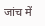जांच में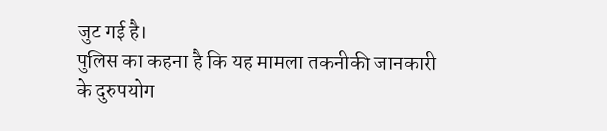जुट गई है।
पुलिस का कहना है कि यह मामला तकनीकी जानकारी के दुरुपयोग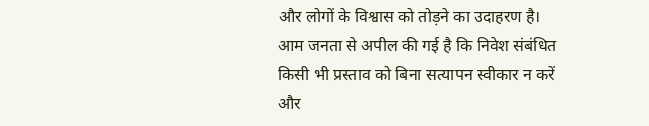और लोगों के विश्वास को तोड़ने का उदाहरण है। आम जनता से अपील की गई है कि निवेश संबंधित किसी भी प्रस्ताव को बिना सत्यापन स्वीकार न करें और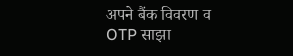अपने बैंक विवरण व OTP साझा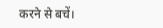करने से बचें।